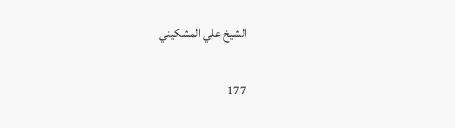الشيخ علي المشكيني

177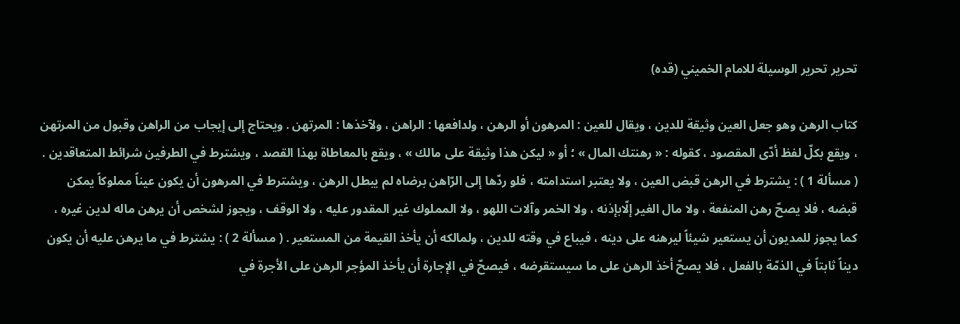تحرير تحرير الوسيلة للامام الخميني (قده)

كتاب الرهن وهو جعل العين وثيقة للدين ، ويقال للعين : المرهون أو الرهن ، ولدافعها : الراهن ، ولآخذها : المرتهن . ويحتاج إلى إيجاب من الراهن وقبول من المرتهن ، ويقع بكلّ لفظ أدّى المقصود ، كقوله : « رهنتك المال » ؛ أو « ليكن هذا وثيقة على مالك » ، ويقع بالمعاطاة بهذا القصد ، ويشترط في الطرفين شرائط المتعاقدين . ( مسألة 1 ) : يشترط في الرهن قبض العين ، ولا يعتبر استدامته ، فلو ردّها إلى الرّاهن برضاه لم يبطل الرهن ، ويشترط في المرهون أن يكون عيناً مملوكاً يمكن قبضه ، فلا يصحّ رهن المنفعة ، ولا مال الغير إلّابإذنه ، ولا الخمر وآلات اللهو ، ولا المملوك غير المقدور عليه ، ولا الوقف ، ويجوز لشخص أن يرهن ماله لدين غيره ، كما يجوز للمديون أن يستعير شيئاً ليرهنه على دينه ، فيباع في وقته للدين ، ولمالكه أن يأخذ القيمة من المستعير . ( مسألة 2 ) : يشترط في ما يرهن عليه أن يكون ديناً ثابتاً في الذمّة بالفعل ، فلا يصحّ أخذ الرهن على ما سيستقرضه ، فيصحّ في الإجارة أن يأخذ المؤجر الرهن على الأجرة في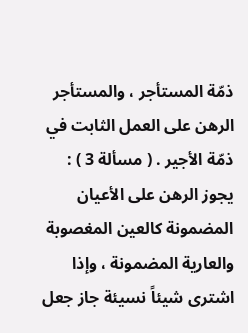ذمّة المستأجر ، والمستأجر الرهن على العمل الثابت في ذمّة الأجير . ( مسألة 3 ) : يجوز الرهن على الأعيان المضمونة كالعين المغصوبة والعارية المضمونة ، وإذا اشترى شيئاً نسيئة جاز جعل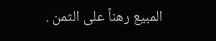المبيع رهناً على الثمن .